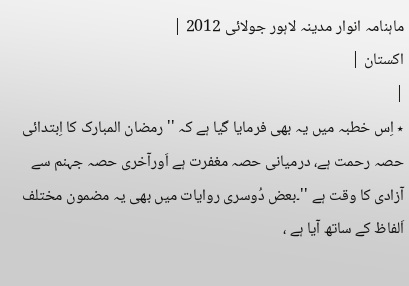ماہنامہ انوار مدینہ لاہور جولائی 2012 |
اكستان |
|
٭ اِس خطبہ میں یہ بھی فرمایا گیا ہے کہ ''رمضان المبارک کا اِبتدائی حصہ رحمت ہے، درمیانی حصہ مغفرت ہے اَورآخری حصہ جہنم سے آزادی کا وقت ہے ''۔بعض دُوسری روایات میں بھی یہ مضمون مختلف اَلفاظ کے ساتھ آیا ہے ،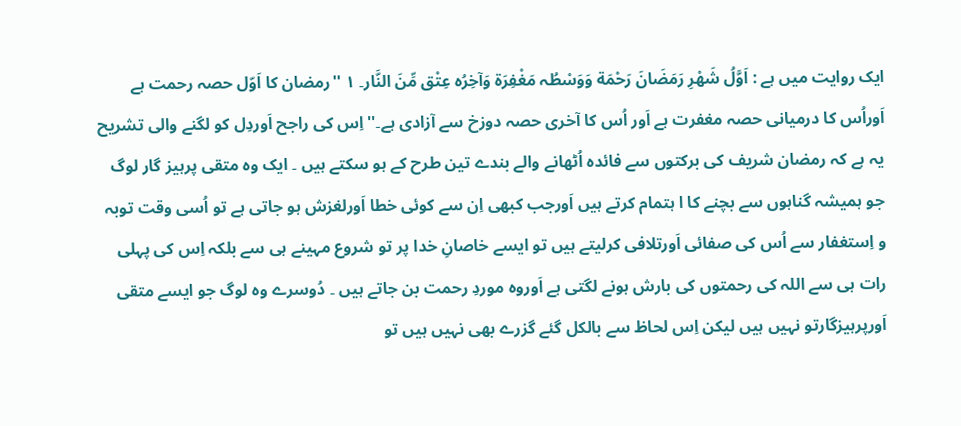ایک روایت میں ہے : اَوَّلُ شَھْرِ رَمَضَانَ رَحْمَة وَوَسْطُہ مَغْفِرَة وَآخِرُہ عِتْق مِّنَ النَّار۔ ١ ''رمضان کا اَوّل حصہ رحمت ہے اَوراُس کا درمیانی حصہ مغفرت ہے اَور اُس کا آخری حصہ دوزخ سے آزادی ہے۔'' اِس کی راجح اَوردِل کو لگنے والی تشریح یہ ہے کہ رمضان شریف کی برکتوں سے فائدہ اُٹھانے والے بندے تین طرح کے ہو سکتے ہیں ۔ ایک وہ متقی پرہیز گار لوگ جو ہمیشہ گناہوں سے بچنے کا ا ہتمام کرتے ہیں اَورجب کبھی اِن سے کوئی خطا اَورلغزش ہو جاتی ہے تو اُسی وقت توبہ و اِستغفار سے اُس کی صفائی اَورتلافی کرلیتے ہیں تو ایسے خاصانِ خدا پر تو شروع مہینے ہی سے بلکہ اِس کی پہلی رات ہی سے اللہ کی رحمتوں کی بارش ہونے لگتی ہے اَوروہ موردِ رحمت بن جاتے ہیں ۔ دُوسرے وہ لوگ جو ایسے متقی اَورپرہیزگارتو نہیں ہیں لیکن اِس لحاظ سے بالکل گئے گزرے بھی نہیں ہیں تو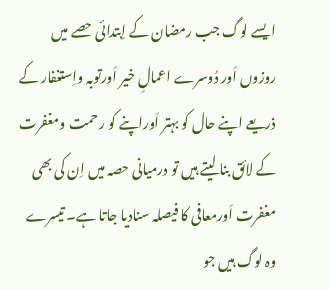ایسے لوگ جب رمضان کے اِبتدائی حصے میں روزوں اَور دُوسرے اعمالِ خیر اَورتوبہ واِستغفار کے ذریعے اپنے حال کو بہتر اَوراپنے کو رحمت ومغفرت کے لائق بنا لیتے ہیں تو درمیانی حصہ میں اِن کی بھی مغفرت اَورمعافی کا فیصلہ سنادیا جاتا ہے۔ تیسرے وہ لوگ ہیں جو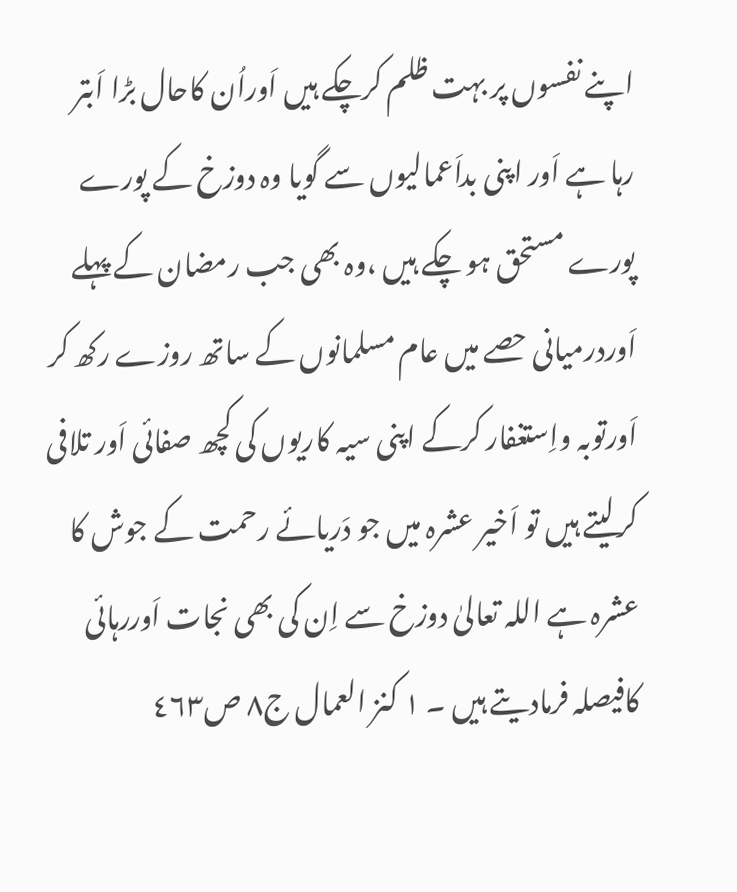اپنے نفسوں پر بہت ظلم کرچکے ہیں اَوراُن کاحال بڑا اَبتر رہا ہے اَور اپنی بداَعمالیوں سے گویا وہ دوزخ کے پورے پورے مستحق ہو چکے ہیں ،وہ بھی جب رمضان کے پہلے اَوردرمیانی حصے میں عام مسلمانوں کے ساتھ روزے رکھ کر اَورتوبہ واِستغفار کرکے اپنی سیہ کاریوں کی کچھ صفائی اَور تلافی کرلیتے ہیں تو اَخیر عشرہ میں جو دَریائے رحمت کے جوش کا عشرہ ہے اللہ تعالیٰ دوزخ سے اِن کی بھی نجات اَوررہائی کافیصلہ فرمادیتے ہیں ۔ ١ کنز العمال ج٨ ص٤٦٣